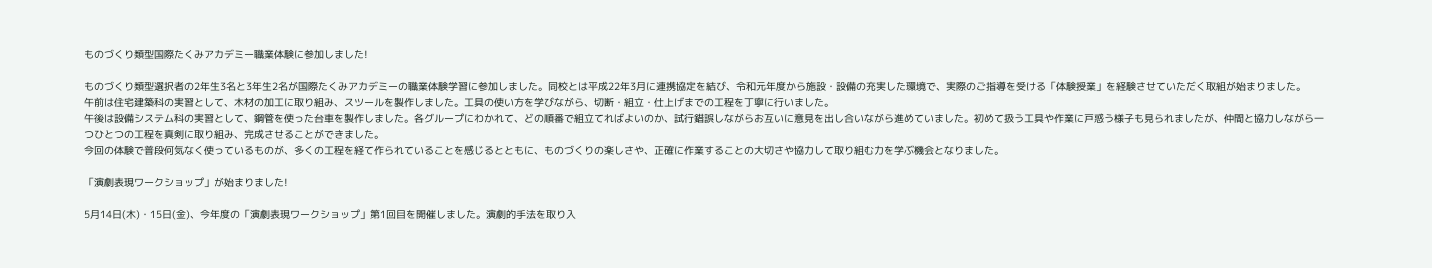ものづくり類型国際たくみアカデミー職業体験に参加しました!

ものづくり類型選択者の2年生3名と3年生2名が国際たくみアカデミーの職業体験学習に参加しました。同校とは平成22年3月に連携協定を結び、令和元年度から施設・設備の充実した環境で、実際のご指導を受ける「体験授業」を経験させていただく取組が始まりました。
午前は住宅建築科の実習として、木材の加工に取り組み、スツールを製作しました。工具の使い方を学びながら、切断・組立・仕上げまでの工程を丁寧に行いました。
午後は設備システム科の実習として、鋼管を使った台車を製作しました。各グループにわかれて、どの順番で組立てればよいのか、試行錯誤しながらお互いに意見を出し合いながら進めていました。初めて扱う工具や作業に戸惑う様子も見られましたが、仲間と協力しながら一つひとつの工程を真剣に取り組み、完成させることができました。
今回の体験で普段何気なく使っているものが、多くの工程を経て作られていることを感じるとともに、ものづくりの楽しさや、正確に作業することの大切さや協力して取り組む力を学ぶ機会となりました。

「演劇表現ワークショップ」が始まりました!

5月14日(木)・15日(金)、今年度の「演劇表現ワークショップ」第1回目を開催しました。演劇的手法を取り入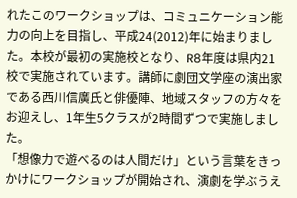れたこのワークショップは、コミュニケーション能力の向上を目指し、平成24(2012)年に始まりました。本校が最初の実施校となり、R8年度は県内21校で実施されています。講師に劇団文学座の演出家である西川信廣氏と俳優陣、地域スタッフの方々をお迎えし、1年生5クラスが2時間ずつで実施しました。
「想像力で遊べるのは人間だけ」という言葉をきっかけにワークショップが開始され、演劇を学ぶうえ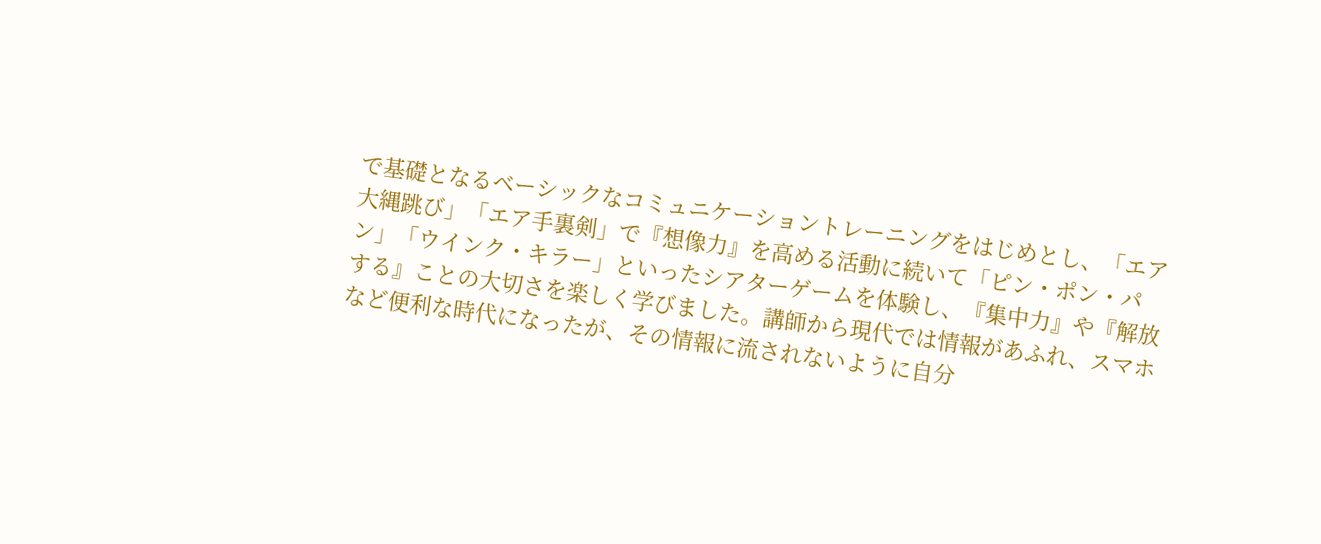で基礎となるベーシックなコミュニケーショントレーニングをはじめとし、「エア大縄跳び」「エア手裏剣」で『想像力』を高める活動に続いて「ピン・ポン・パン」「ウインク・キラー」といったシアターゲームを体験し、『集中力』や『解放する』ことの大切さを楽しく学びました。講師から現代では情報があふれ、スマホなど便利な時代になったが、その情報に流されないように自分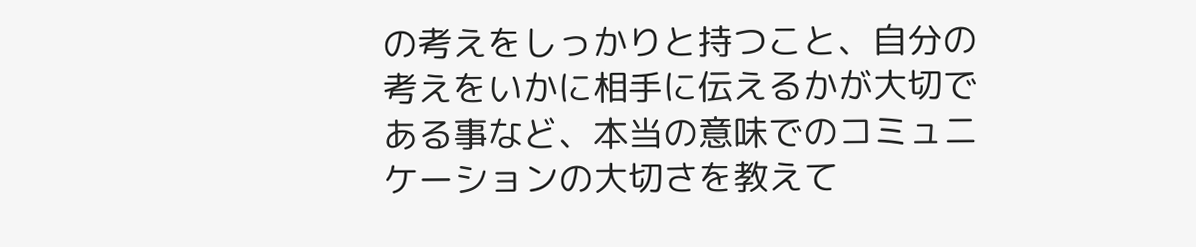の考えをしっかりと持つこと、自分の考えをいかに相手に伝えるかが大切である事など、本当の意味でのコミュニケーションの大切さを教えて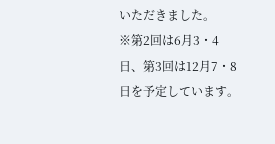いただきました。
※第2回は6月3・4日、第3回は12月7・8日を予定しています。